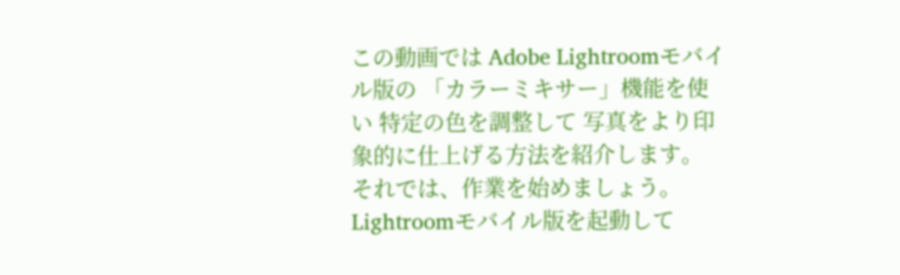この動画では Adobe Lightroomモバイル版の 「カラーミキサー」機能を使い 特定の色を調整して 写真をより印象的に仕上げる方法を紹介します。
それでは、作業を始めましょう。
Lightroomモバイル版を起動して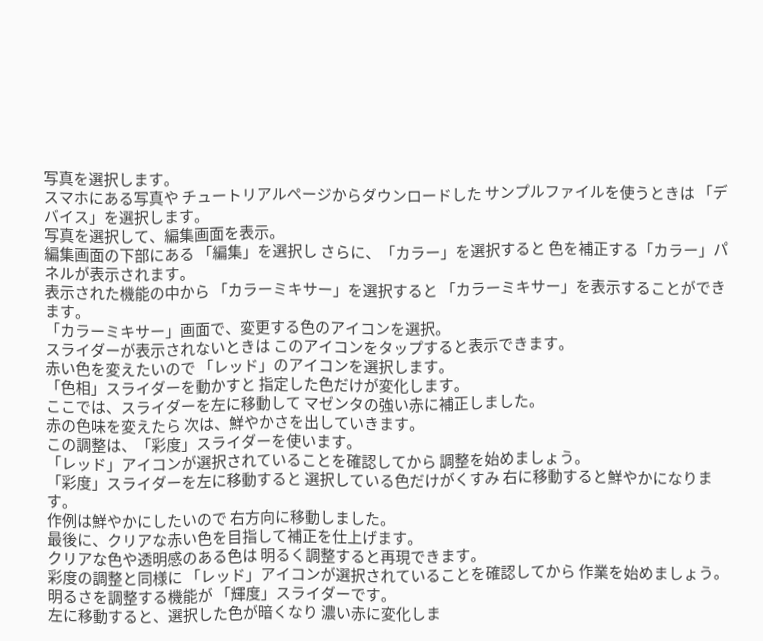写真を選択します。
スマホにある写真や チュートリアルページからダウンロードした サンプルファイルを使うときは 「デバイス」を選択します。
写真を選択して、編集画面を表示。
編集画面の下部にある 「編集」を選択し さらに、「カラー」を選択すると 色を補正する「カラー」パネルが表示されます。
表示された機能の中から 「カラーミキサー」を選択すると 「カラーミキサー」を表示することができます。
「カラーミキサー」画面で、変更する色のアイコンを選択。
スライダーが表示されないときは このアイコンをタップすると表示できます。
赤い色を変えたいので 「レッド」のアイコンを選択します。
「色相」スライダーを動かすと 指定した色だけが変化します。
ここでは、スライダーを左に移動して マゼンタの強い赤に補正しました。
赤の色味を変えたら 次は、鮮やかさを出していきます。
この調整は、「彩度」スライダーを使います。
「レッド」アイコンが選択されていることを確認してから 調整を始めましょう。
「彩度」スライダーを左に移動すると 選択している色だけがくすみ 右に移動すると鮮やかになります。
作例は鮮やかにしたいので 右方向に移動しました。
最後に、クリアな赤い色を目指して補正を仕上げます。
クリアな色や透明感のある色は 明るく調整すると再現できます。
彩度の調整と同様に 「レッド」アイコンが選択されていることを確認してから 作業を始めましょう。
明るさを調整する機能が 「輝度」スライダーです。
左に移動すると、選択した色が暗くなり 濃い赤に変化しま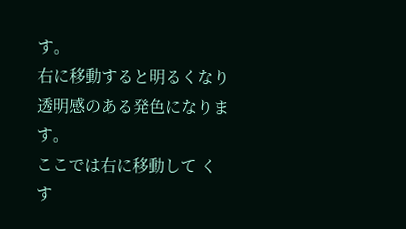す。
右に移動すると明るくなり 透明感のある発色になります。
ここでは右に移動して くす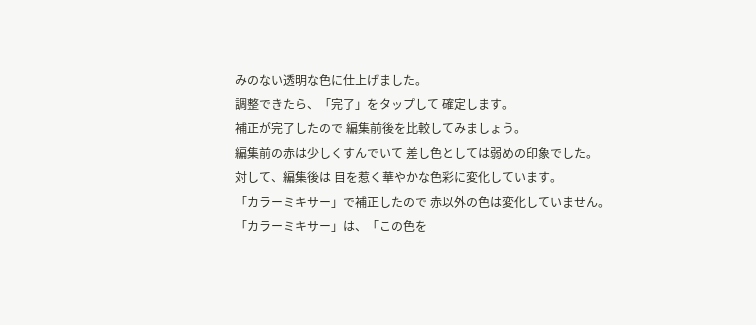みのない透明な色に仕上げました。
調整できたら、「完了」をタップして 確定します。
補正が完了したので 編集前後を比較してみましょう。
編集前の赤は少しくすんでいて 差し色としては弱めの印象でした。
対して、編集後は 目を惹く華やかな色彩に変化しています。
「カラーミキサー」で補正したので 赤以外の色は変化していません。
「カラーミキサー」は、「この色を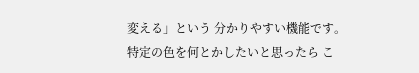変える」という 分かりやすい機能です。
特定の色を何とかしたいと思ったら こ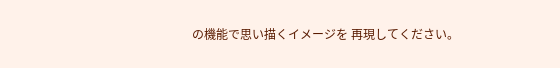の機能で思い描くイメージを 再現してください。